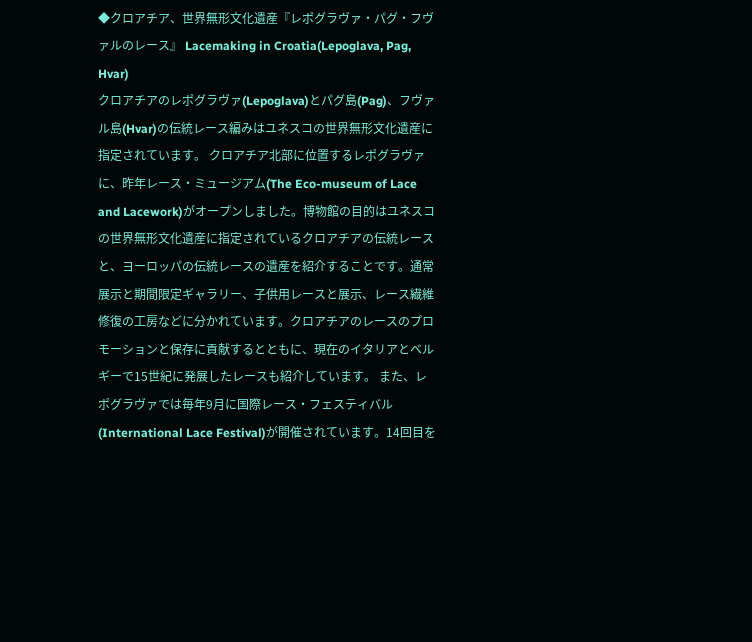◆クロアチア、世界無形文化遺産『レポグラヴァ・パグ・フヴァルのレース』 Lacemaking in Croatia(Lepoglava, Pag, Hvar)
クロアチアのレポグラヴァ(Lepoglava)とパグ島(Pag)、フヴァル島(Hvar)の伝統レース編みはユネスコの世界無形文化遺産に指定されています。 クロアチア北部に位置するレポグラヴァに、昨年レース・ミュージアム(The Eco-museum of Lace and Lacework)がオープンしました。博物館の目的はユネスコの世界無形文化遺産に指定されているクロアチアの伝統レースと、ヨーロッパの伝統レースの遺産を紹介することです。通常展示と期間限定ギャラリー、子供用レースと展示、レース繊維修復の工房などに分かれています。クロアチアのレースのプロモーションと保存に貢献するとともに、現在のイタリアとベルギーで15世紀に発展したレースも紹介しています。 また、レポグラヴァでは毎年9月に国際レース・フェスティバル(International Lace Festival)が開催されています。14回目を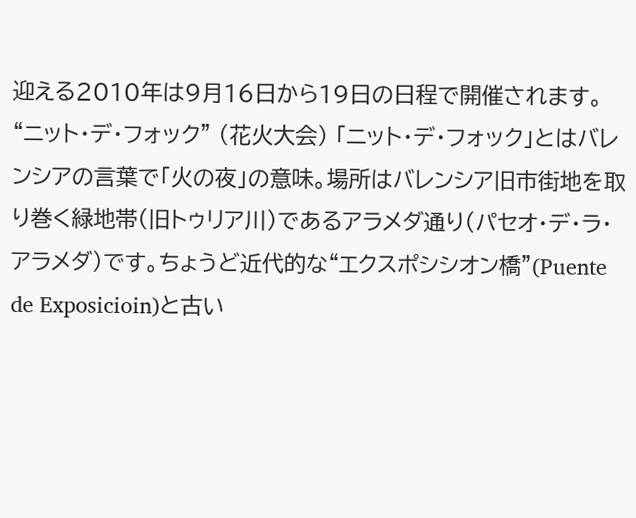迎える2010年は9月16日から19日の日程で開催されます。
“ニット・デ・フォック” (花火大会) 「ニット・デ・フォック」とはバレンシアの言葉で「火の夜」の意味。場所はバレンシア旧市街地を取り巻く緑地帯(旧トゥリア川)であるアラメダ通り(パセオ・デ・ラ・アラメダ)です。ちょうど近代的な“エクスポシシオン橋”(Puente de Exposicioin)と古い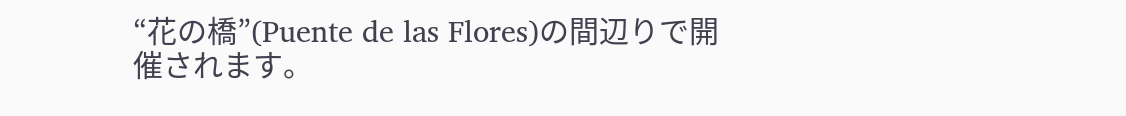“花の橋”(Puente de las Flores)の間辺りで開催されます。